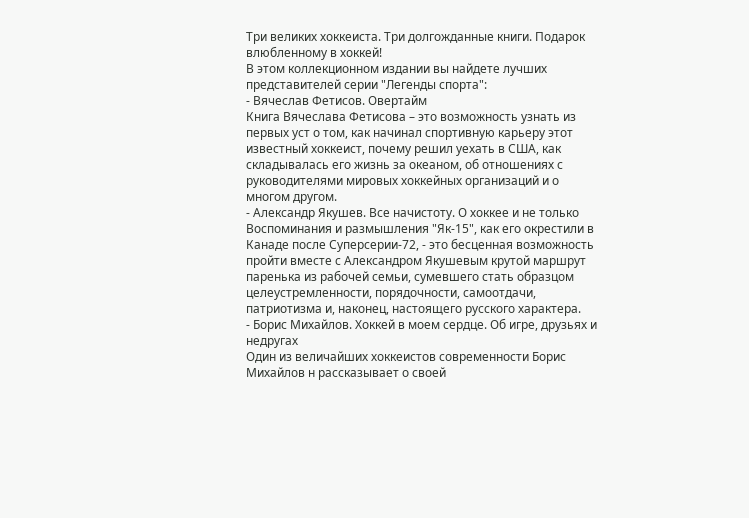Три великих хоккеиста. Три долгожданные книги. Подарок влюбленному в хоккей!
В этом коллекционном издании вы найдете лучших представителей серии "Легенды спорта":
- Вячеслав Фетисов. Овертайм
Книга Вячеслава Фетисова – это возможность узнать из первых уст о том, как начинал спортивную карьеру этот известный хоккеист, почему решил уехать в США, как складывалась его жизнь за океаном, об отношениях с руководителями мировых хоккейных организаций и о многом другом.
- Александр Якушев. Все начистоту. О хоккее и не только
Воспоминания и размышления "Як-15", как его окрестили в Канаде после Суперсерии-72, - это бесценная возможность пройти вместе с Александром Якушевым крутой маршрут паренька из рабочей семьи, сумевшего стать образцом целеустремленности, порядочности, самоотдачи, патриотизма и, наконец, настоящего русского характера.
- Борис Михайлов. Хоккей в моем сердце. Об игре, друзьях и недругах
Один из величайших хоккеистов современности Борис Михайлов н рассказывает о своей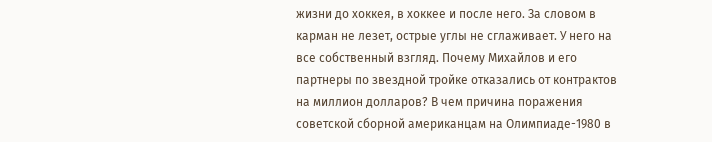жизни до хоккея, в хоккее и после него. За словом в карман не лезет, острые углы не сглаживает. У него на все собственный взгляд. Почему Михайлов и его партнеры по звездной тройке отказались от контрактов на миллион долларов? В чем причина поражения советской сборной американцам на Олимпиаде-1980 в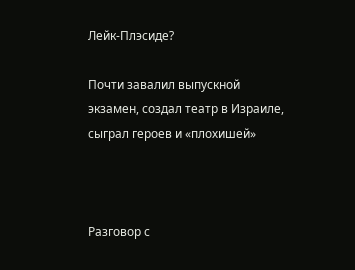Лейк-Плэсиде?

Почти завалил выпускной экзамен, создал театр в Израиле, сыграл героев и «плохишей»



Разговор с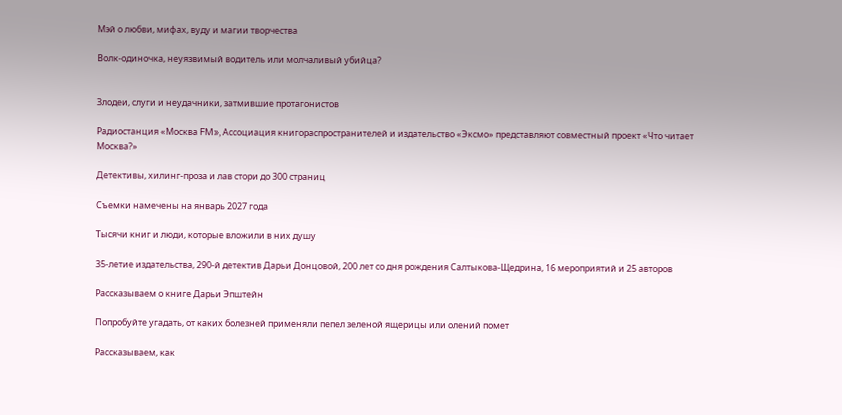Мэй о любви, мифах, вуду и магии творчества

Волк-одиночка, неуязвимый водитель или молчаливый убийца?


Злодеи, слуги и неудачники, затмившие протагонистов

Радиостанция «Москва FM», Ассоциация книгораспространителей и издательство «Эксмо» представляют совместный проект «Что читает Москва?»

Детективы, хилинг-проза и лав стори до 300 страниц

Съемки намечены на январь 2027 года

Тысячи книг и люди, которые вложили в них душу

35-летие издательства, 290-й детектив Дарьи Донцовой, 200 лет со дня рождения Салтыкова-Щедрина, 16 мероприятий и 25 авторов

Рассказываем о книге Дарьи Эпштейн

Попробуйте угадать, от каких болезней применяли пепел зеленой ящерицы или олений помет

Рассказываем, как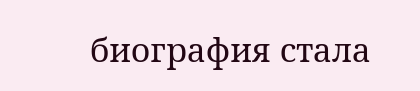биография стала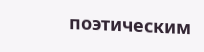поэтическим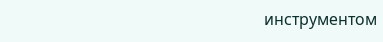инструментом